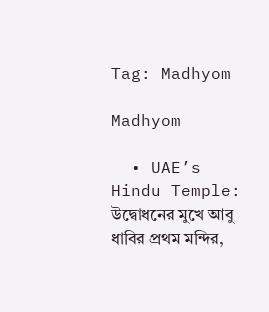Tag: Madhyom

Madhyom

  • UAE’s Hindu Temple: উদ্বোধনের মুখে আবু ধাবির প্রথম মন্দির,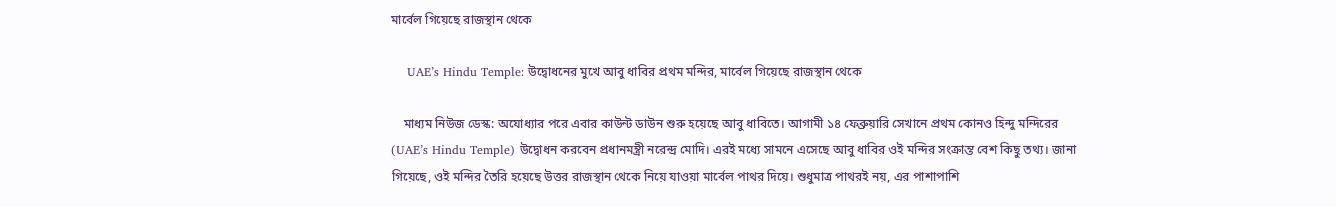মার্বেল গিয়েছে রাজস্থান থেকে

    UAE’s Hindu Temple: উদ্বোধনের মুখে আবু ধাবির প্রথম মন্দির, মার্বেল গিয়েছে রাজস্থান থেকে

    মাধ্যম নিউজ ডেস্ক: অযোধ্যার পরে এবার কাউন্ট ডাউন শুরু হয়েছে আবু ধাবিতে। আগামী ১৪ ফেব্রুয়ারি সেখানে প্রথম কোনও হিন্দু মন্দিরের (UAE’s Hindu Temple) উদ্বোধন করবেন প্রধানমন্ত্রী নরেন্দ্র মোদি। এরই মধ্যে সামনে এসেছে আবু ধাবির ওই মন্দির সংক্রান্ত বেশ কিছু তথ্য। জানা গিয়েছে, ওই মন্দির তৈরি হয়েছে উত্তর রাজস্থান থেকে নিয়ে যাওয়া মার্বেল পাথর দিয়ে। শুধুমাত্র পাথরই নয়, এর পাশাপাশি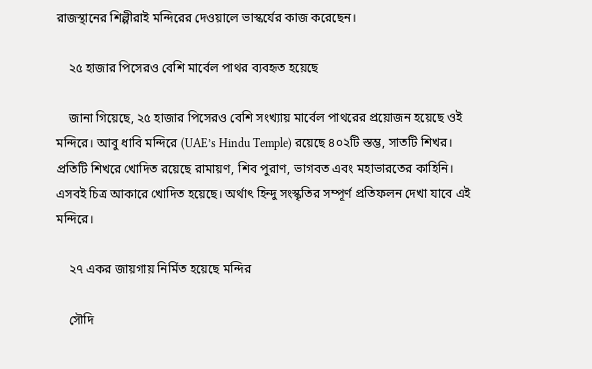রাজস্থানের শিল্পীরাই মন্দিরের দেওয়ালে ভাস্কর্যের কাজ করেছেন।

    ২৫ হাজার পিসেরও বেশি মার্বেল পাথর ব্যবহৃত হয়েছে

    জানা গিয়েছে, ২৫ হাজার পিসেরও বেশি সংখ্যায় মার্বেল পাথরের প্রয়োজন হয়েছে ওই মন্দিরে। আবু ধাবি মন্দিরে (UAE’s Hindu Temple) রয়েছে ৪০২টি স্তম্ভ, সাতটি শিখর। প্রতিটি শিখরে খোদিত রয়েছে রামায়ণ, শিব পুরাণ, ভাগবত এবং মহাভারতের কাহিনি। এসবই চিত্র আকারে খোদিত হয়েছে। অর্থাৎ হিন্দু সংস্কৃতির সম্পূর্ণ প্রতিফলন দেখা যাবে এই মন্দিরে।

    ২৭ একর জায়গায় নির্মিত হয়েছে মন্দির

    সৌদি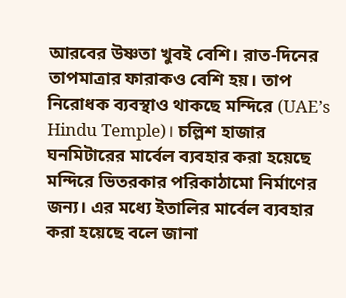আরবের উষ্ণতা খুবই বেশি। রাত-দিনের তাপমাত্রার ফারাকও বেশি হয়। তাপ নিরোধক ব্যবস্থাও থাকছে মন্দিরে (UAE’s Hindu Temple)। চল্লিশ হাজার ঘনমিটারের মার্বেল ব্যবহার করা হয়েছে মন্দিরে ভিতরকার পরিকাঠামো নির্মাণের জন্য। এর মধ্যে ইতালির মার্বেল ব্যবহার করা হয়েছে বলে জানা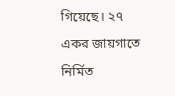গিয়েছে। ২৭ একর জায়গাতে নির্মিত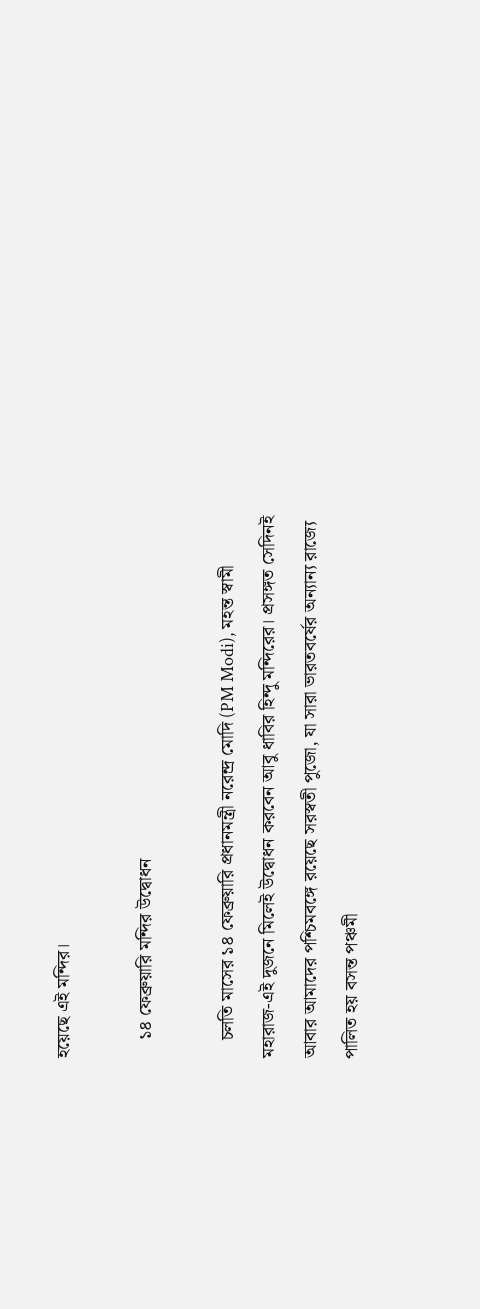হয়েছে এই মন্দির।

    ১৪ ফেব্রুয়ারি মন্দির উদ্বোধন

    চলতি মাসের ১৪ ফেব্রুয়ারি প্রধানমন্ত্রী নরেন্দ্র মোদি (PM Modi), মহন্ত স্বামী মহারাজ-এই দুজনে মিলেই উদ্বোধন করবেন আবু ধাবির হিন্দু মন্দিরের। প্রসঙ্গত সেদিনই আবার আমাদের পশ্চিমবঙ্গে রয়েছে সরস্বতী পুজো, যা সারা ভারতবর্ষের অন্যান্য রাজ্যে পালিত হয় বসন্ত পঞ্চমী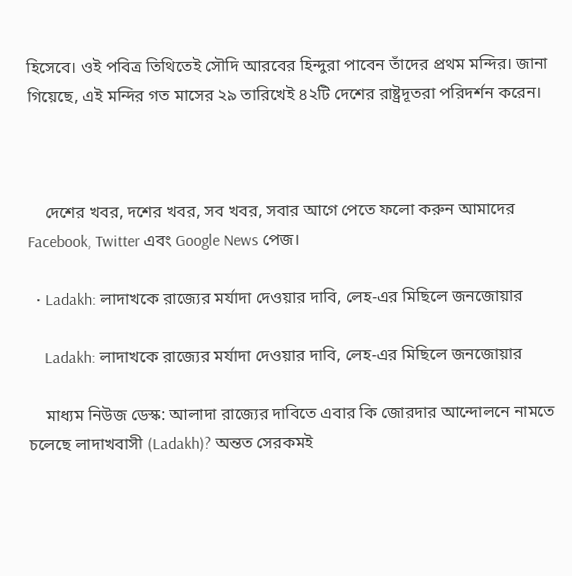হিসেবে। ওই পবিত্র তিথিতেই সৌদি আরবের হিন্দুরা পাবেন তাঁদের প্রথম মন্দির। জানা গিয়েছে, এই মন্দির গত মাসের ২৯ তারিখেই ৪২টি দেশের রাষ্ট্রদূতরা পরিদর্শন করেন।



    দেশের খবর, দশের খবর, সব খবর, সবার আগে পেতে ফলো করুন আমাদের Facebook, Twitter এবং Google News পেজ।

  • Ladakh: লাদাখকে রাজ্যের মর্যাদা দেওয়ার দাবি, লেহ-এর মিছিলে জনজোয়ার

    Ladakh: লাদাখকে রাজ্যের মর্যাদা দেওয়ার দাবি, লেহ-এর মিছিলে জনজোয়ার

    মাধ্যম নিউজ ডেস্ক: আলাদা রাজ্যের দাবিতে এবার কি জোরদার আন্দোলনে নামতে চলেছে লাদাখবাসী (Ladakh)? অন্তত সেরকমই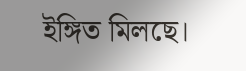ইঙ্গিত মিলছে।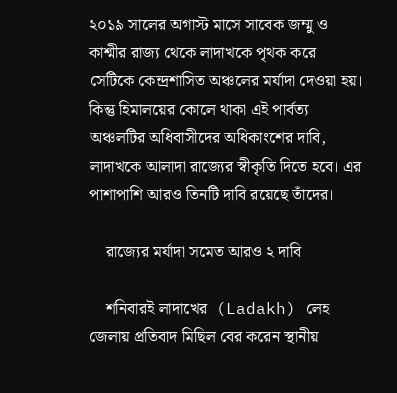২০১৯ সালের অগাস্ট মাসে সাবেক জম্মু ও কাশ্মীর রাজ্য থেকে লাদাখকে পৃথক করে সেটিকে কেন্দ্রশাসিত অঞ্চলের মর্যাদা দেওয়া হয়। কিন্তু হিমালয়ের কোলে থাকা এই পার্বত্য অঞ্চলটির অধিবাসীদের অধিকাংশের দাবি, লাদাখকে আলাদা রাজ্যের স্বীকৃতি দিতে হবে। এর পাশাপাশি আরও তিনটি দাবি রয়েছে তাঁদের।

    রাজ্যের মর্যাদা সমেত আরও ২ দাবি

    শনিবারই লাদাখের  (Ladakh) লেহ জেলায় প্রতিবাদ মিছিল বের করেন স্থানীয়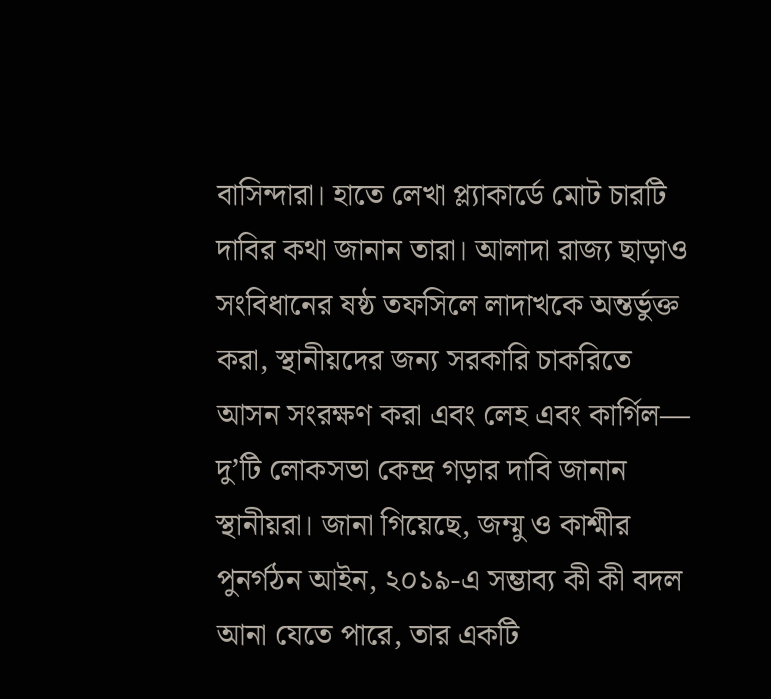বাসিন্দারা। হাতে লেখা প্ল্যাকার্ডে মোট চারটি দাবির কথা জানান তারা। আলাদা রাজ্য ছাড়াও সংবিধানের ষষ্ঠ তফসিলে লাদাখকে অন্তর্ভুক্ত করা, স্থানীয়দের জন্য সরকারি চাকরিতে আসন সংরক্ষণ করা এবং লেহ এবং কার্গিল— দু’টি লোকসভা কেন্দ্র গড়ার দাবি জানান স্থানীয়রা। জানা গিয়েছে, জম্মু ও কাশ্মীর পুনর্গঠন আইন, ২০১৯-এ সম্ভাব্য কী কী বদল আনা যেতে পারে, তার একটি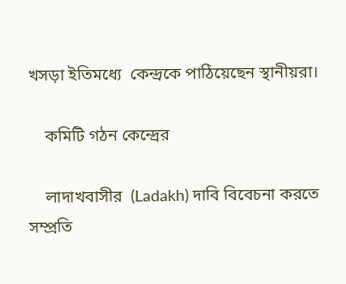খসড়া ইতিমধ্যে  কেন্দ্রকে পাঠিয়েছেন স্থানীয়রা।

    কমিটি গঠন কেন্দ্রের

    লাদাখবাসীর  (Ladakh) দাবি বিবেচনা করতে সম্প্রতি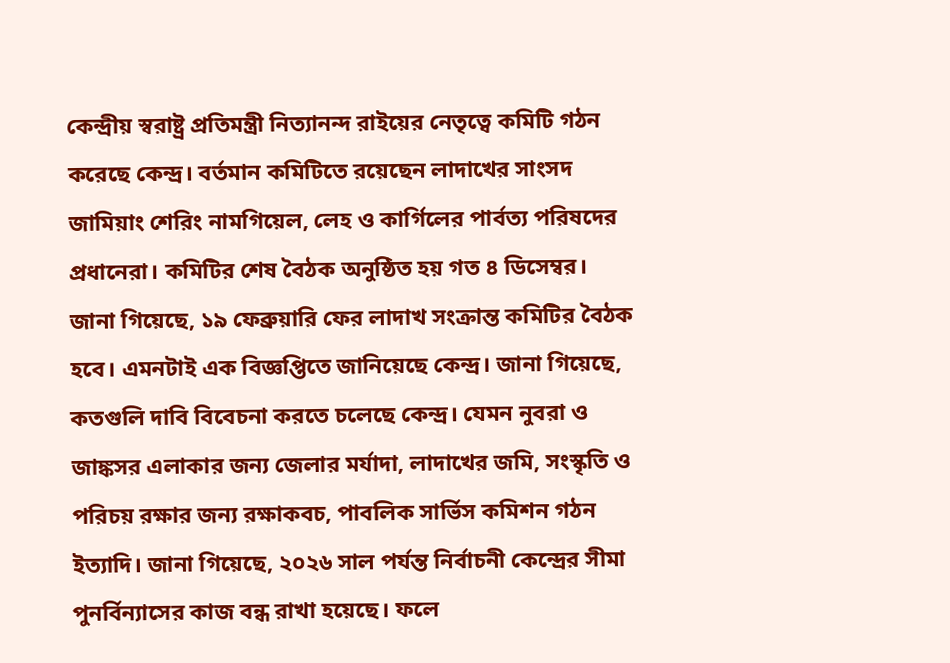কেন্দ্রীয় স্বরাষ্ট্র প্রতিমন্ত্রী নিত্যানন্দ রাইয়ের নেতৃত্বে কমিটি গঠন করেছে কেন্দ্র। বর্তমান কমিটিতে রয়েছেন লাদাখের সাংসদ জামিয়াং শেরিং‌ নামগিয়েল, লেহ ও কার্গিলের পার্বত্য পরিষদের প্রধানেরা। কমিটির শেষ বৈঠক অনুষ্ঠিত হয় গত ৪ ডিসেম্বর। জানা গিয়েছে, ১৯ ফেব্রুয়ারি ফের লাদাখ সংক্রান্ত কমিটির বৈঠক হবে। এমনটাই এক বিজ্ঞপ্তিতে জানিয়েছে কেন্দ্র। জানা গিয়েছে, কতগুলি দাবি বিবেচনা করতে চলেছে কেন্দ্র। যেমন নুবরা ও জাঙ্কসর এলাকার জন্য জেলার মর্যাদা, লাদাখের জমি, সংস্কৃতি ও পরিচয় রক্ষার জন্য রক্ষাকবচ, পাবলিক সার্ভিস কমিশন গঠন ইত্যাদি। জানা গিয়েছে, ২০২৬ সাল পর্যন্ত নির্বাচনী কেন্দ্রের সীমা পুনর্বিন্যাসের কাজ বন্ধ রাখা হয়েছে। ফলে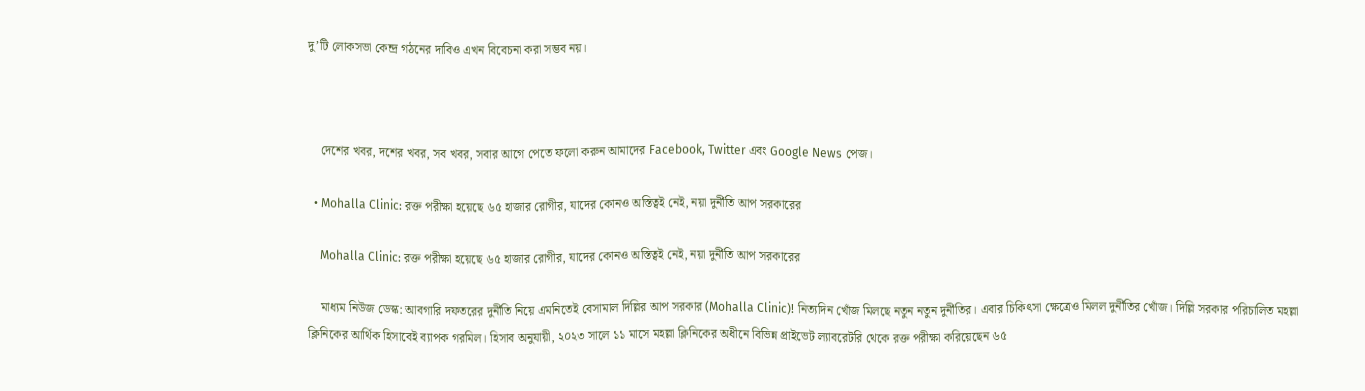দু’টি লোকসভা কেন্দ্র গঠনের দাবিও এখন বিবেচনা করা সম্ভব নয়।



    দেশের খবর, দশের খবর, সব খবর, সবার আগে পেতে ফলো করুন আমাদের Facebook, Twitter এবং Google News পেজ।

  • Mohalla Clinic: রক্ত পরীক্ষা হয়েছে ৬৫ হাজার রোগীর, যাদের কোনও অস্তিত্বই নেই, নয়া দুর্নীতি আপ সরকারের

    Mohalla Clinic: রক্ত পরীক্ষা হয়েছে ৬৫ হাজার রোগীর, যাদের কোনও অস্তিত্বই নেই, নয়া দুর্নীতি আপ সরকারের

    মাধ্যম নিউজ ডেস্ক: আবগারি দফতরের দুর্নীতি নিয়ে এমনিতেই বেসামাল দিল্লির আপ সরকার (Mohalla Clinic)! নিত্যদিন খোঁজ মিলছে নতুন নতুন দুর্নীতির। এবার চিকিৎসা ক্ষেত্রেও মিলল দুর্নীতির খোঁজ। দিল্লি সরকার পরিচালিত মহল্লা ক্লিনিকের আর্থিক হিসাবেই ব্যাপক গরমিল। হিসাব অনুযায়ী, ২০২৩ সালে ১১ মাসে মহল্লা ক্লিনিকের অধীনে বিভিন্ন প্রাইভেট ল্যাবরেটরি থেকে রক্ত পরীক্ষা করিয়েছেন ৬৫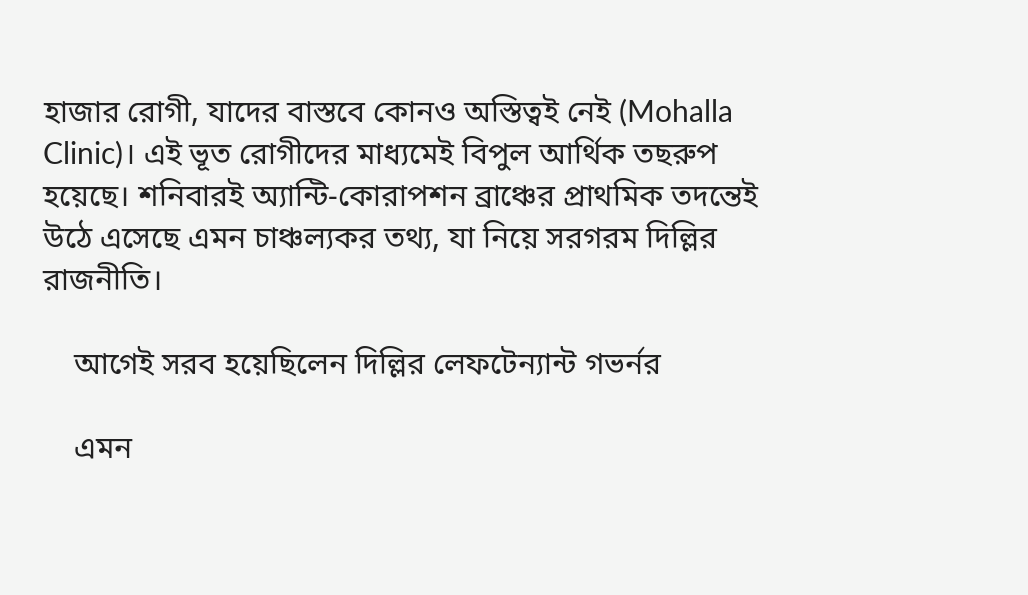হাজার রোগী, যাদের বাস্তবে কোনও অস্তিত্বই নেই (Mohalla Clinic)। এই ভূত রোগীদের মাধ্যমেই বিপুল আর্থিক তছরুপ হয়েছে। শনিবারই অ্যান্টি-কোরাপশন ব্রাঞ্চের প্রাথমিক তদন্তেই উঠে এসেছে এমন চাঞ্চল্যকর তথ্য, যা নিয়ে সরগরম দিল্লির রাজনীতি।

    আগেই সরব হয়েছিলেন দিল্লির লেফটেন্যান্ট গভর্নর

    এমন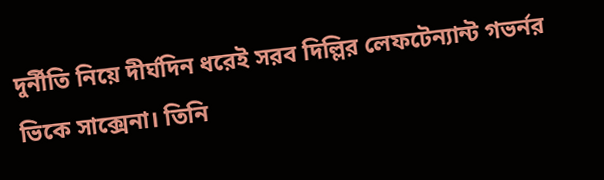দুর্নীতি নিয়ে দীর্ঘদিন ধরেই সরব দিল্লির লেফটেন্যান্ট গভর্নর ভিকে সাক্সেনা। তিনি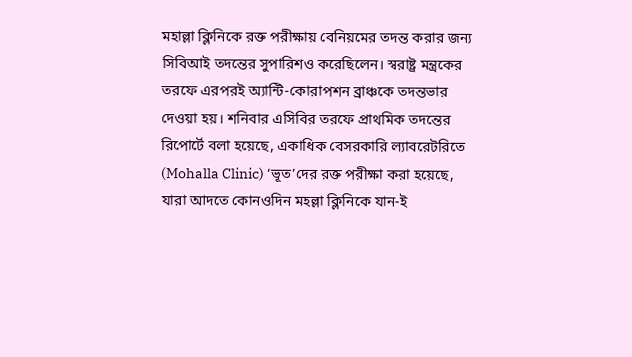মহাল্লা ক্লিনিকে রক্ত পরীক্ষায় বেনিয়মের তদন্ত করার জন্য সিবিআই তদন্তের সুপারিশও করেছিলেন। স্বরাষ্ট্র মন্ত্রকের তরফে এরপরই অ্যান্টি-কোরাপশন ব্রাঞ্চকে তদন্তভার দেওয়া হয়। শনিবার এসিবির তরফে প্রাথমিক তদন্তের রিপোর্টে বলা হয়েছে, একাধিক বেসরকারি ল্যাবরেটরিতে (Mohalla Clinic) ‘ভূত’দের রক্ত পরীক্ষা করা হয়েছে, যারা আদতে কোনওদিন মহল্লা ক্লিনিকে যান-ই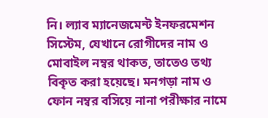নি। ল্যাব ম্যানেজমেন্ট ইনফরমেশন সিস্টেম, যেখানে রোগীদের নাম ও মোবাইল নম্বর থাকত, তাতেও তথ্য বিকৃত করা হয়েছে। মনগড়া নাম ও ফোন নম্বর বসিয়ে নানা পরীক্ষার নামে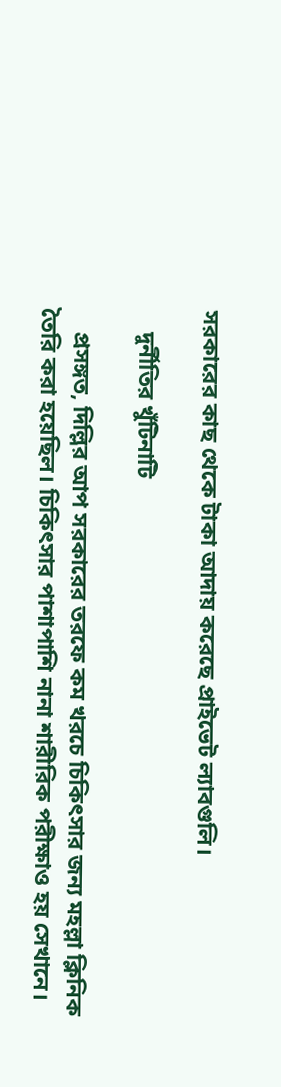সরকারের কাছ থেকে টাকা আদায় করেছে প্রাইভেট ল্যাবগুলি।

    দুর্নীতির খুঁটিনাটি

    প্রসঙ্গত, দিল্লির আপ সরকারের তরফে কম খরচে চিকিৎসার জন্য মহল্লা ক্লিনিক তৈরি করা হয়েছিল। চিকিৎসার পাশাপাশি নানা শারীরিক পরীক্ষাও হয় সেখানে।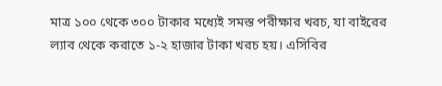মাত্র ১০০ থেকে ৩০০ টাকার মধ্যেই সমস্ত পরীক্ষার খরচ, যা বাইরের ল্যাব থেকে করাতে ১-২ হাজার টাকা খরচ হয়। এসিবির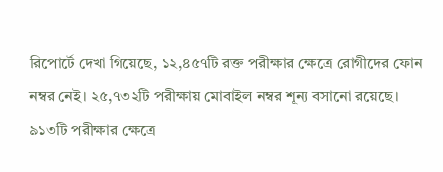রিপোর্টে দেখা গিয়েছে, ১২,৪৫৭টি রক্ত পরীক্ষার ক্ষেত্রে রোগীদের ফোন নম্বর নেই। ২৫,৭৩২টি পরীক্ষায় মোবাইল নম্বর শূন্য বসানো রয়েছে। ৯১৩টি পরীক্ষার ক্ষেত্রে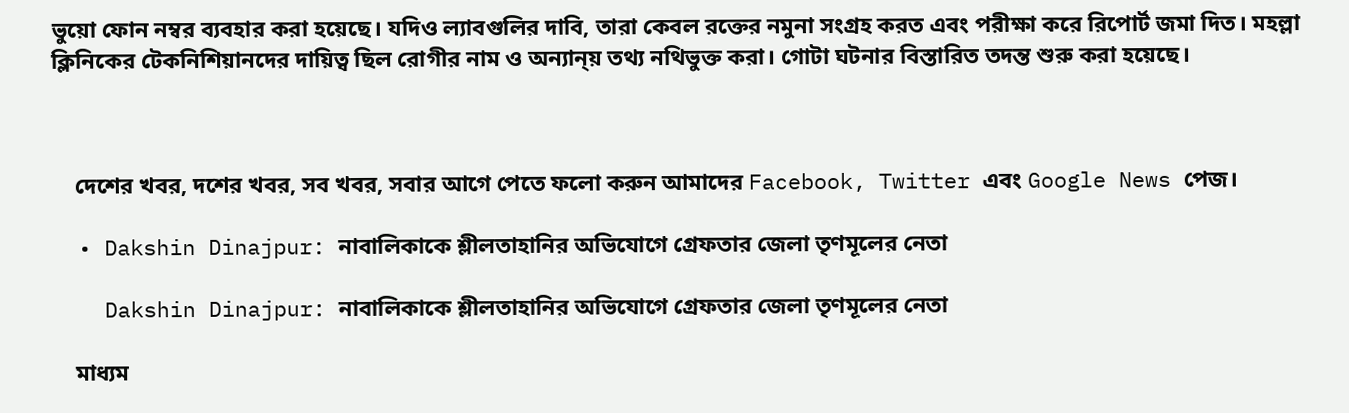ভুয়ো ফোন নম্বর ব্যবহার করা হয়েছে। যদিও ল্যাবগুলির দাবি, তারা কেবল রক্তের নমুনা সংগ্রহ করত এবং পরীক্ষা করে রিপোর্ট জমা দিত। মহল্লা ক্লিনিকের টেকনিশিয়ানদের দায়িত্ব ছিল রোগীর নাম ও অন্যান্য় তথ্য নথিভুক্ত করা। গোটা ঘটনার বিস্তারিত তদন্ত শুরু করা হয়েছে।



    দেশের খবর, দশের খবর, সব খবর, সবার আগে পেতে ফলো করুন আমাদের Facebook, Twitter এবং Google News পেজ।

  • Dakshin Dinajpur: নাবালিকাকে শ্লীলতাহানির অভিযোগে গ্রেফতার জেলা তৃণমূলের নেতা

    Dakshin Dinajpur: নাবালিকাকে শ্লীলতাহানির অভিযোগে গ্রেফতার জেলা তৃণমূলের নেতা

    মাধ্যম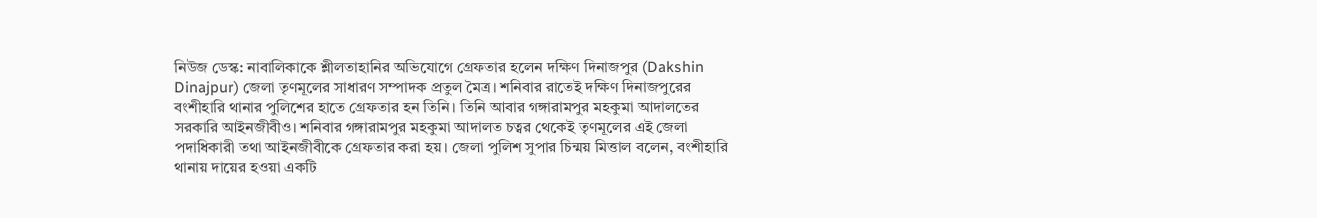নিউজ ডেস্ক: নাবালিকাকে শ্লীলতাহানির অভিযোগে গ্রেফতার হলেন দক্ষিণ দিনাজপুর (Dakshin Dinajpur) জেলা তৃণমূলের সাধারণ সম্পাদক প্রতুল মৈত্র। শনিবার রাতেই দক্ষিণ দিনাজপুরের বংশীহারি থানার পুলিশের হাতে গ্রেফতার হন তিনি। তিনি আবার গঙ্গারামপুর মহকুমা আদালতের সরকারি আইনজীবীও। শনিবার গঙ্গারামপুর মহকুমা আদালত চত্বর থেকেই তৃণমূলের এই জেলা পদাধিকারী তথা আইনজীবীকে গ্রেফতার করা হয়। জেলা পুলিশ সুপার চিন্ময় মিত্তাল বলেন, বংশীহারি থানায় দায়ের হওয়া একটি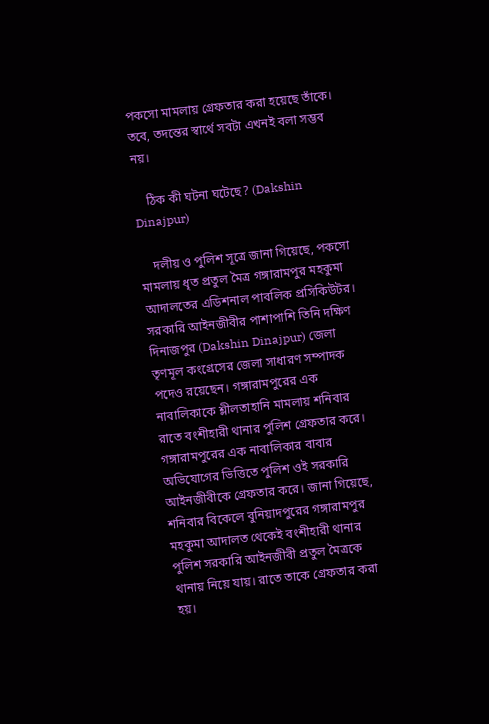পকসো মামলায় গ্রেফতার করা হয়েছে তাঁকে। তবে, তদন্তের স্বার্থে সবটা এখনই বলা সম্ভব নয়।

    ঠিক কী ঘটনা ঘটেছে? (Dakshin Dinajpur)

    দলীয় ও পুলিশ সূত্রে জানা গিয়েছে, পকসো মামলায় ধৃত প্রতুল মৈত্র গঙ্গারামপুর মহকুমা আদালতের এডিশনাল পাবলিক প্রসিকিউটর। সরকারি আইনজীবীর পাশাপাশি তিনি দক্ষিণ দিনাজপুর (Dakshin Dinajpur) জেলা তৃণমূল কংগ্রেসের জেলা সাধারণ সম্পাদক পদেও রয়েছেন। গঙ্গারামপুরের এক নাবালিকাকে শ্লীলতাহানি মামলায় শনিবার রাতে বংশীহারী থানার পুলিশ গ্রেফতার করে। গঙ্গারামপুরের এক নাবালিকার বাবার অভিযোগের ভিত্তিতে পুলিশ ওই সরকারি আইনজীবীকে গ্রেফতার করে। জানা গিয়েছে, শনিবার বিকেলে বুনিয়াদপুরের গঙ্গারামপুর মহকুমা আদালত থেকেই বংশীহারী থানার পুলিশ সরকারি আইনজীবী প্রতুল মৈত্রকে থানায় নিয়ে যায়। রাতে তাকে গ্রেফতার করা হয়।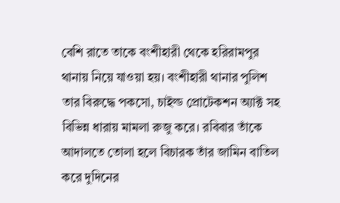বেশি রাতে তাকে বংশীহারী থেকে হরিরামপুর থানায় নিয়ে যাওয়া হয়। বংশীহারী থানার পুলিশ তার বিরুদ্ধে পকসো, চাইল্ড প্রোটেকশন অ্যাক্ট সহ বিভিন্ন ধারায় মামলা রুজু করে। রবিবার তাঁকে আদালতে তোলা হলে বিচারক তাঁর জামিন বাতিল করে দুদিনের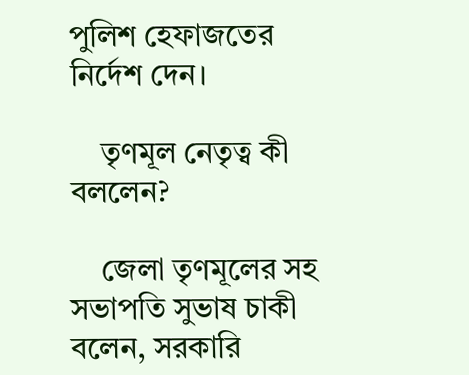পুলিশ হেফাজতের নির্দেশ দেন।

    তৃণমূল নেতৃত্ব কী বললেন?

    জেলা তৃণমূলের সহ সভাপতি সুভাষ চাকী বলেন, সরকারি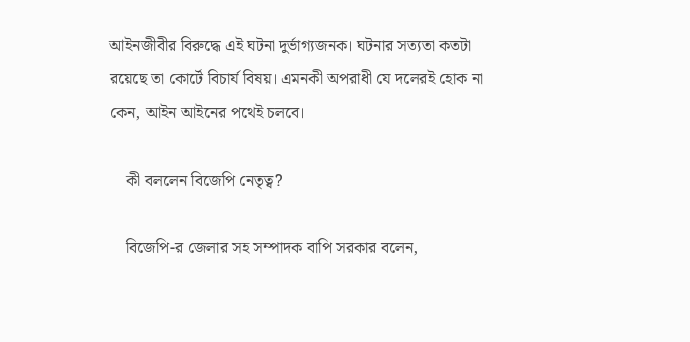আইনজীবীর বিরুদ্ধে এই ঘটনা দুর্ভাগ্যজনক। ঘটনার সত্যতা কতটা রয়েছে তা কোর্টে বিচার্য বিষয়। এমনকী অপরাধী যে দলেরই হোক না কেন, আইন আইনের পথেই চলবে।

    কী বললেন বিজেপি নেতৃত্ব?

    বিজেপি-র জেলার সহ সম্পাদক বাপি সরকার বলেন,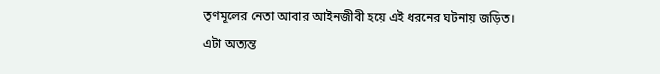তৃণমূলের নেতা আবার আইনজীবী হয়ে এই ধরনের ঘটনায় জড়িত। এটা অত্যন্ত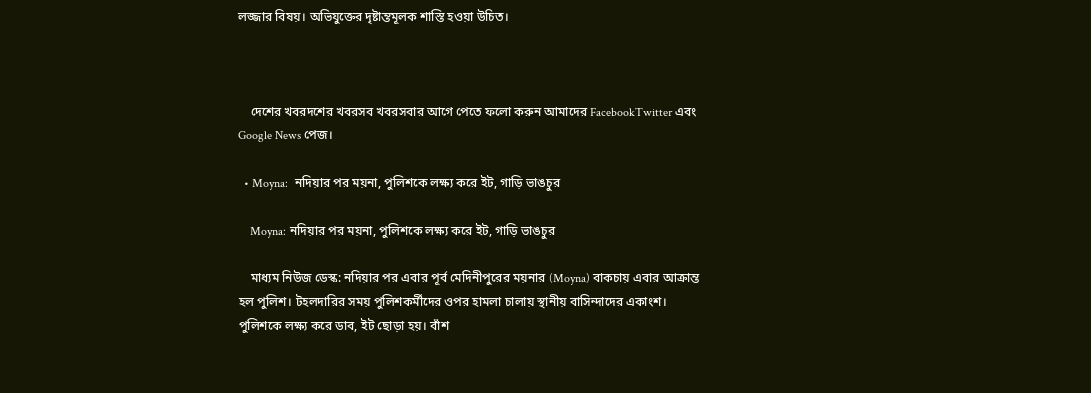লজ্জার বিষয়। অভিযুক্তের দৃষ্টান্তমূলক শাস্তি হওয়া উচিত।



    দেশের খবরদশের খবরসব খবরসবার আগে পেতে ফলো করুন আমাদের FacebookTwitter এবং Google News পেজ।

  • Moyna:  নদিয়ার পর ময়না, পুলিশকে লক্ষ্য করে ইট, গাড়ি ভাঙচুর

    Moyna: নদিয়ার পর ময়না, পুলিশকে লক্ষ্য করে ইট, গাড়ি ভাঙচুর

    মাধ্যম নিউজ ডেস্ক: নদিয়ার পর এবার পূর্ব মেদিনীপুরের ময়নার (Moyna) বাকচায় এবার আক্রান্ত হল পুলিশ। টহলদারির সময় পুলিশকর্মীদের ওপর হামলা চালায় স্থানীয় বাসিন্দাদের একাংশ। পুলিশকে লক্ষ্য করে ডাব, ইট ছোড়া হয়। বাঁশ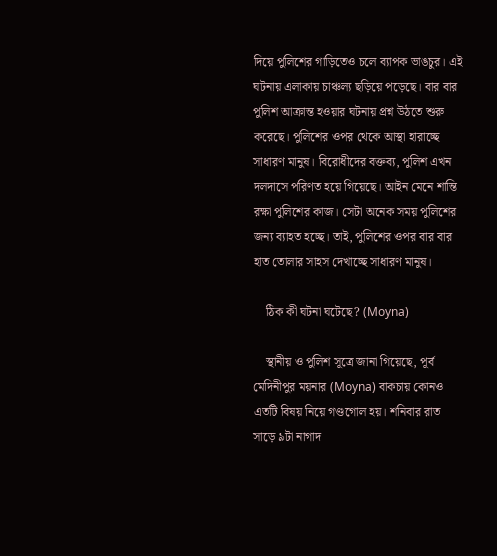দিয়ে পুলিশের গাড়িতেও চলে ব্যাপক ভাঙচুর। এই ঘটনায় এলাকায় চাঞ্চল্য ছড়িয়ে পড়েছে। বার বার পুলিশ আক্রান্ত হওয়ার ঘটনায় প্রশ্ন উঠতে শুরু করেছে। পুলিশের ওপর থেকে আস্থা হারাচ্ছে সাধারণ মানুষ। বিরোধীদের বক্তব্য, পুলিশ এখন দলদাসে পরিণত হয়ে গিয়েছে। আইন মেনে শান্তি রক্ষা পুলিশের কাজ। সেটা অনেক সময় পুলিশের জন্য ব্যাহত হচ্ছে। তাই, পুলিশের ওপর বার বার হাত তোলার সাহস দেখাচ্ছে সাধারণ মানুষ।

    ঠিক কী ঘটনা ঘটেছে? (Moyna)

    স্থানীয় ও পুলিশ সূত্রে জানা গিয়েছে, পূর্ব মেদিনীপুর ময়নার (Moyna) বাকচায় কোনও এতটি বিষয় নিয়ে গণ্ডগোল হয়। শনিবার রাত সাড়ে ৯টা নাগাদ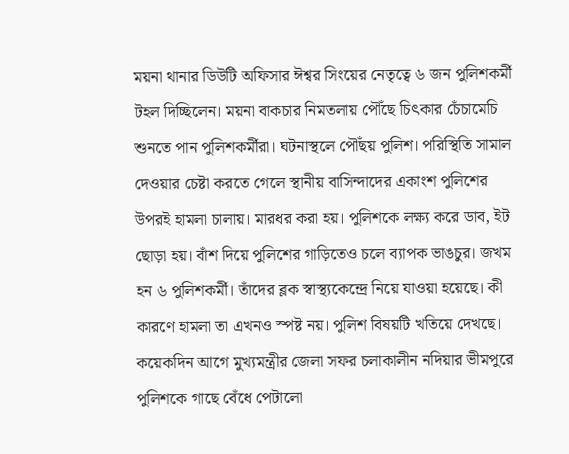ময়না থানার ডিউটি অফিসার ঈশ্বর সিংয়ের নেতৃত্বে ৬ জন পুলিশকর্মী টহল দিচ্ছিলেন। ময়না বাকচার নিমতলায় পৌঁছে চিৎকার চেঁচামেচি শুনতে পান পুলিশকর্মীরা। ঘটনাস্থলে পৌঁছয় পুলিশ। পরিস্থিতি সামাল দেওয়ার চেষ্টা করতে গেলে স্থানীয় বাসিন্দাদের একাংশ পুলিশের উপরই হামলা চালায়। মারধর করা হয়। পুলিশকে লক্ষ্য করে ডাব, ইট ছোড়া হয়। বাঁশ দিয়ে পুলিশের গাড়িতেও চলে ব্যাপক ভাঙচুর। জখম হন ৬ পুলিশকর্মী। তাঁদের ব্লক স্বাস্থ্যকেন্দ্রে নিয়ে যাওয়া হয়েছে। কী কারণে হামলা তা এখনও স্পষ্ট নয়। পুলিশ বিষয়টি খতিয়ে দেখছে। কয়েকদিন আগে মুখ্যমন্ত্রীর জেলা সফর চলাকালীন নদিয়ার ভীমপুরে পুলিশকে গাছে বেঁধে পেটালো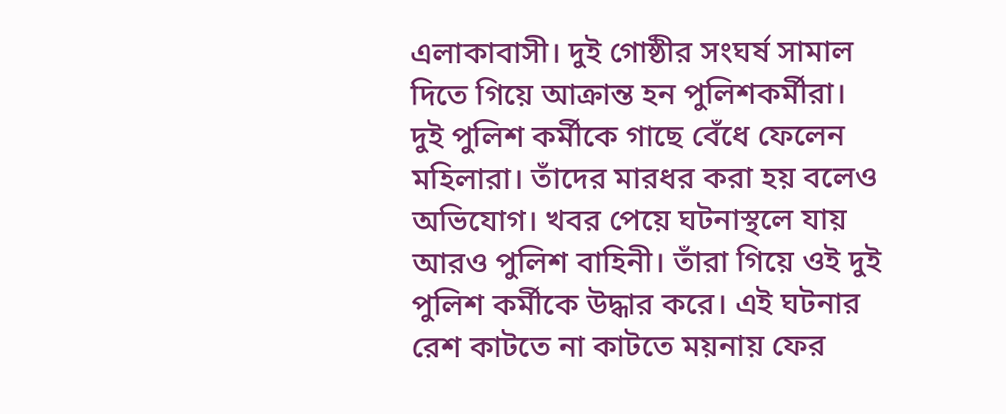এলাকাবাসী। দুই গোষ্ঠীর সংঘর্ষ সামাল দিতে গিয়ে আক্রান্ত হন পুলিশকর্মীরা। দুই পুলিশ কর্মীকে গাছে বেঁধে ফেলেন মহিলারা। তাঁদের মারধর করা হয় বলেও অভিযোগ। খবর পেয়ে ঘটনাস্থলে যায় আরও পুলিশ বাহিনী। তাঁরা গিয়ে ওই দুই পুলিশ কর্মীকে উদ্ধার করে। এই ঘটনার রেশ কাটতে না কাটতে ময়নায় ফের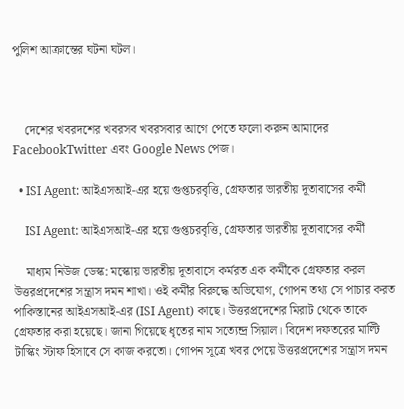পুলিশ আক্রান্তের ঘটনা ঘটল।



    দেশের খবরদশের খবরসব খবরসবার আগে পেতে ফলো করুন আমাদের FacebookTwitter এবং Google News পেজ।

  • ISI Agent: আইএসআই-এর হয়ে গুপ্তচরবৃত্তি, গ্রেফতার ভারতীয় দূতাবাসের কর্মী

    ISI Agent: আইএসআই-এর হয়ে গুপ্তচরবৃত্তি, গ্রেফতার ভারতীয় দূতাবাসের কর্মী

    মাধ্যম নিউজ ডেস্ক: মস্কোয় ভারতীয় দূতাবাসে কর্মরত এক কর্মীকে গ্রেফতার করল উত্তরপ্রদেশের সন্ত্রাস দমন শাখা। ওই কর্মীর বিরুদ্ধে অভিযোগ, গোপন তথ্য সে পাচার করত পাকিস্তানের আইএসআই-এর (ISI Agent) কাছে। উত্তরপ্রদেশের মিরাট থেকে তাকে গ্রেফতার করা হয়েছে। জানা গিয়েছে ধৃতের নাম সত্যেন্দ্র সিয়াল। বিদেশ দফতরের মাল্টি টাস্কিং স্টাফ হিসাবে সে কাজ করতো। গোপন সূত্রে খবর পেয়ে উত্তরপ্রদেশের সন্ত্রাস দমন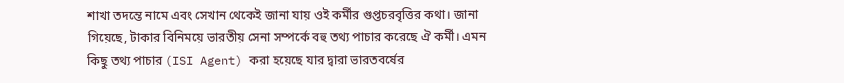শাখা তদন্তে নামে এবং সেখান থেকেই জানা যায় ওই কর্মীর গুপ্তচরবৃত্তির কথা। জানা গিয়েছে, টাকার বিনিময়ে ভারতীয় সেনা সম্পর্কে বহু তথ্য পাচার করেছে ঐ কর্মী। এমন কিছু তথ্য পাচার (ISI Agent) করা হয়েছে যার দ্বারা ভারতবর্ষের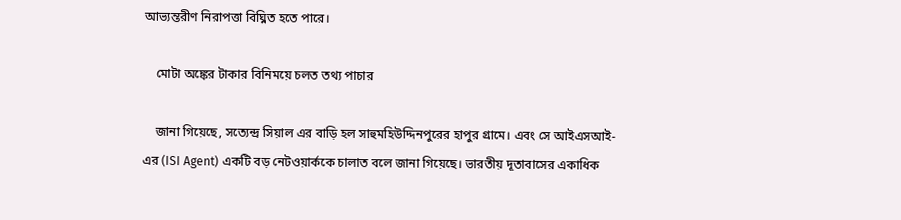আভ্যন্তরীণ নিরাপত্তা বিঘ্নিত হতে পারে।

    মোটা অঙ্কের টাকার বিনিময়ে চলত তথ্য পাচার

    জানা গিয়েছে, সত্যেন্দ্র সিয়াল এর বাড়ি হল সাহুমহিউদ্দিনপুরের হাপুর গ্রামে। এবং সে আইএসআই-এর (ISI Agent) একটি বড় নেটওয়ার্ককে চালাত বলে জানা গিয়েছে। ভারতীয় দূতাবাসের একাধিক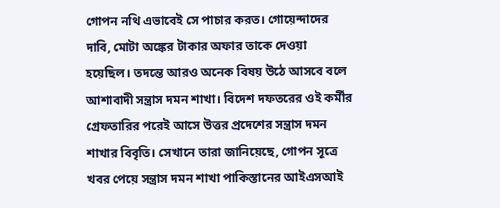গোপন নথি এভাবেই সে পাচার করত। গোয়েন্দাদের দাবি, মোটা অঙ্কের টাকার অফার তাকে দেওয়া হয়েছিল। তদন্তে আরও অনেক বিষয় উঠে আসবে বলে আশাবাদী সন্ত্রাস দমন শাখা। বিদেশ দফতরের ওই কর্মীর গ্রেফতারির পরেই আসে উত্তর প্রদেশের সন্ত্রাস দমন শাখার বিবৃতি। সেখানে তারা জানিয়েছে, গোপন সূত্রে খবর পেয়ে সন্ত্রাস দমন শাখা পাকিস্তানের আইএসআই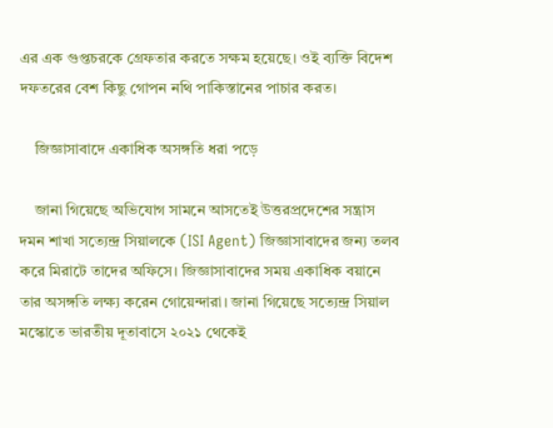এর এক গুপ্তচরকে গ্রেফতার করতে সক্ষম হয়েছে। ওই ব্যক্তি বিদেশ দফতরের বেশ কিছু গোপন নথি পাকিস্তানের পাচার করত।

    জিজ্ঞাসাবাদে একাধিক অসঙ্গতি ধরা পড়ে

    জানা গিয়েছে অভিযোগ সামনে আসতেই উত্তরপ্রদেশের সন্ত্রাস দমন শাখা সত্যেন্দ্র সিয়ালকে (ISI Agent) জিজ্ঞাসাবাদের জন্য তলব করে মিরাটে তাদের অফিসে। জিজ্ঞাসাবাদের সময় একাধিক বয়ানে তার অসঙ্গতি লক্ষ্য করেন গোয়েন্দারা। জানা গিয়েছে সত্যেন্দ্র সিয়াল মস্কোতে ভারতীয় দূতাবাসে ২০২১ থেকেই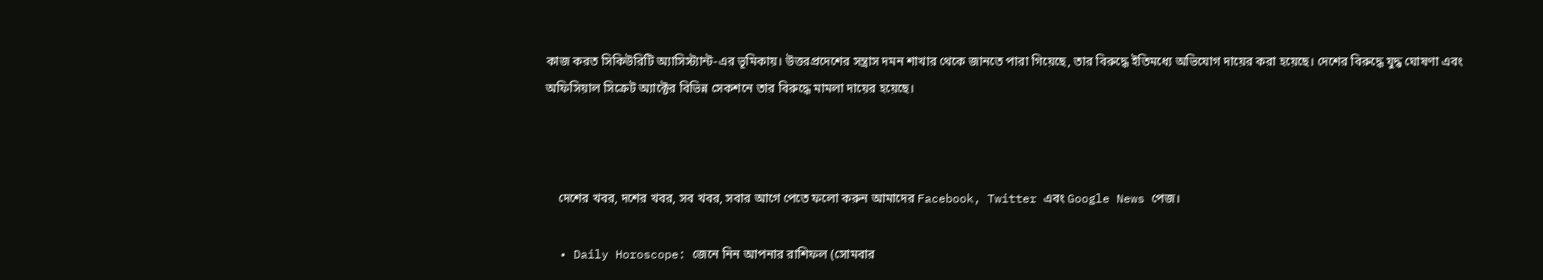কাজ করত সিকিউরিটি অ্যাসিস্ট্যান্ট-এর ভূমিকায়। উত্তরপ্রদেশের সন্ত্রাস দমন শাখার থেকে জানতে পারা গিয়েছে, তার বিরুদ্ধে ইতিমধ্যে অভিযোগ দায়ের করা হয়েছে। দেশের বিরুদ্ধে যুদ্ধ ঘোষণা এবং অফিসিয়াল সিক্রেট অ্যাক্টের বিভিন্ন সেকশনে তার বিরুদ্ধে মামলা দায়ের হয়েছে।



    দেশের খবর, দশের খবর, সব খবর, সবার আগে পেতে ফলো করুন আমাদের Facebook, Twitter এবং Google News পেজ।

  • Daily Horoscope: জেনে নিন আপনার রাশিফল (সোমবার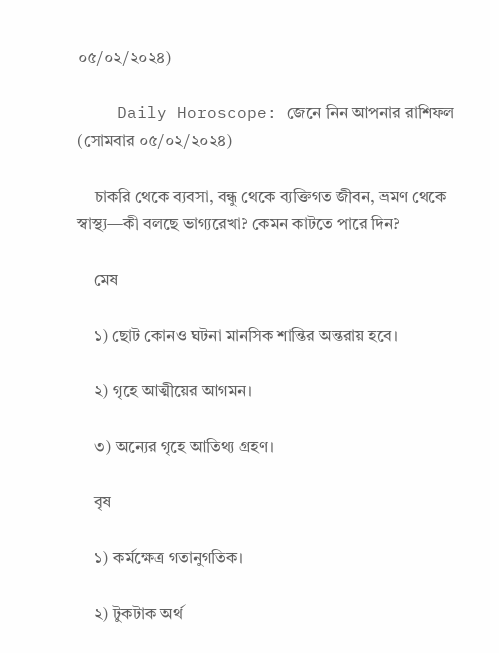০৫/০২/২০২৪)

    Daily Horoscope: জেনে নিন আপনার রাশিফল (সোমবার ০৫/০২/২০২৪)

    চাকরি থেকে ব্যবসা, বন্ধু থেকে ব্যক্তিগত জীবন, ভ্রমণ থেকে স্বাস্থ্য—কী বলছে ভাগ্যরেখা? কেমন কাটতে পারে দিন?

    মেষ

    ১) ছোট কোনও ঘটনা মানসিক শান্তির অন্তরায় হবে।

    ২) গৃহে আত্মীয়ের আগমন।

    ৩) অন্যের গৃহে আতিথ্য গ্রহণ।

    বৃষ

    ১) কর্মক্ষেত্র গতানুগতিক।

    ২) টুকটাক অর্থ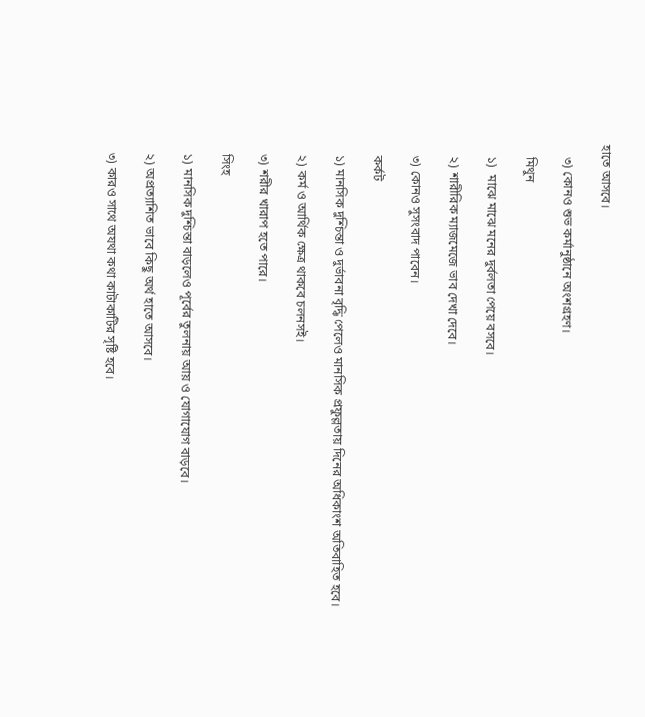হাতে আসবে।

    ৩) কোনও শুভ কর্মানুষ্ঠানে অংশগ্রহণ।

    মিথুন

    ১)  মাঝে মাঝে মনের দুর্বলতা পেয়ে বসবে।

    ২) শারীরিক ম্যাজমেজে ভাব দেখা দেবে।

    ৩) কোনও সুসংবাদ পাবেন।

    কর্কট

    ১) মানসিক দুশ্চিন্তা ও দুর্ভাবনা বৃদ্ধি পেলেও মানসিক প্রফুল্লতায় দিনের অধিকাংশ অতিবাহিত হবে।

    ২) কর্ম ও আর্থিক ক্ষেত্র থাকবে চলনসই।

    ৩) শরীর খারাপ হতে পারে।

    সিংহ

    ১) মানসিক দুশ্চিন্তা বাড়লেও পূর্বের তুলনায় আয় ও যোগাযোগ বাড়বে।

    ২) অপ্রত্যাশিত ভাবে কিছু অর্থ হাতে আসবে।

    ৩) কারও সাথে অযথা কথা কাটাকাটির সৃষ্টি হবে।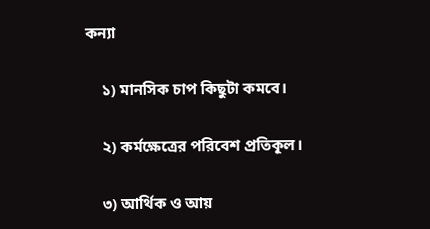কন্যা

    ১) মানসিক চাপ কিছুটা কমবে।

    ২) কর্মক্ষেত্রের পরিবেশ প্রতিকূল।

    ৩) আর্থিক ও আয়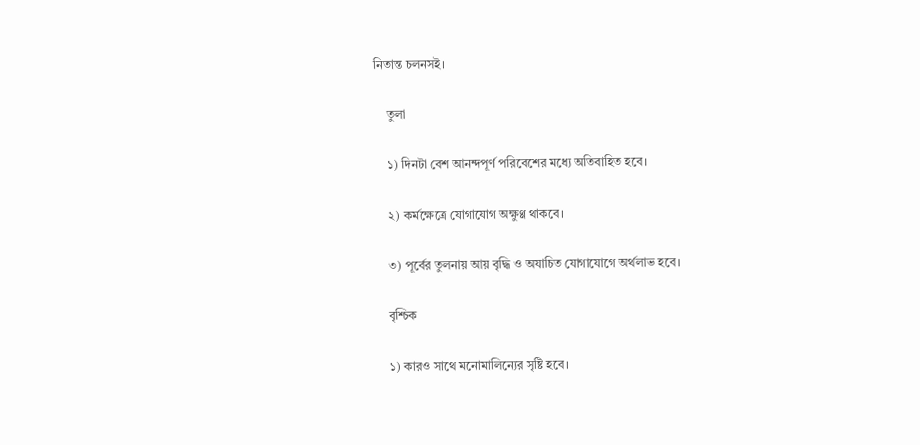নিতান্ত চলনসই।

    তুলা

    ১) দিনটা বেশ আনন্দপূর্ণ পরিবেশের মধ্যে অতিবাহিত হবে।

    ২) কর্মক্ষেত্রে যোগাযোগ অক্ষুণ্ণ থাকবে।

    ৩) পূর্বের তুলনায় আয় বৃদ্ধি ও অযাচিত যোগাযোগে অর্থলাভ হবে।

    বৃশ্চিক

    ১) কারও সাথে মনোমালিন্যের সৃষ্টি হবে।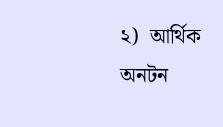২)  আর্থিক অনটন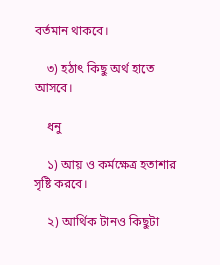বর্তমান থাকবে।

    ৩) হঠাৎ কিছু অর্থ হাতে আসবে।

    ধনু

    ১) আয় ও কর্মক্ষেত্র হতাশার সৃষ্টি করবে।

    ২) আর্থিক টানও কিছুটা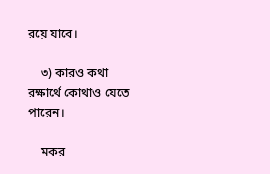রয়ে যাবে।

    ৩) কারও কথা রক্ষার্থে কোথাও যেতে পারেন।

    মকর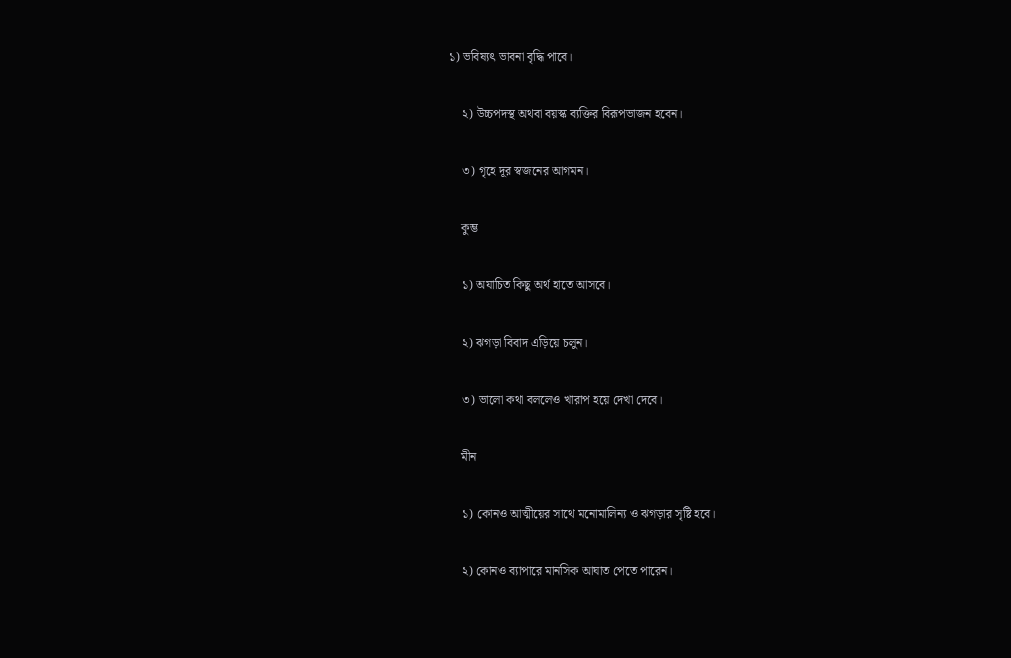১) ভবিষ্যৎ ভাবনা বৃদ্ধি পাবে।

    ২) উচ্চপদস্থ অথবা বয়স্ক ব্যক্তির বিরূপভাজন হবেন।

    ৩) গৃহে দূর স্বজনের আগমন।

    কুম্ভ

    ১) অযাচিত কিছু অর্থ হাতে আসবে।

    ২) ঝগড়া বিবাদ এড়িয়ে চলুন।

    ৩) ভালো কথা বললেও খারাপ হয়ে দেখা দেবে।

    মীন

    ১) কোনও আত্মীয়ের সাথে মনোমালিন্য ও ঝগড়ার সৃষ্টি হবে।

    ২) কোনও ব্যাপারে মানসিক আঘাত পেতে পারেন।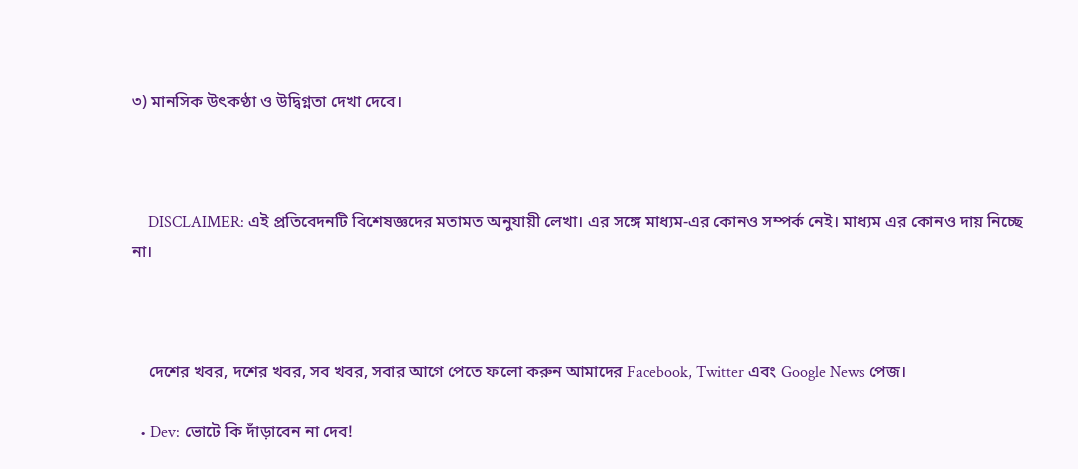৩) মানসিক উৎকণ্ঠা ও উদ্বিগ্নতা দেখা দেবে।



    DISCLAIMER: এই প্রতিবেদনটি বিশেষজ্ঞদের মতামত অনুযায়ী লেখা। এর সঙ্গে মাধ্যম-এর কোনও সম্পর্ক নেই। মাধ্যম এর কোনও দায় নিচ্ছে না।



    দেশের খবর, দশের খবর, সব খবর, সবার আগে পেতে ফলো করুন আমাদের Facebook, Twitter এবং Google News পেজ।

  • Dev: ভোটে কি দাঁড়াবেন না দেব!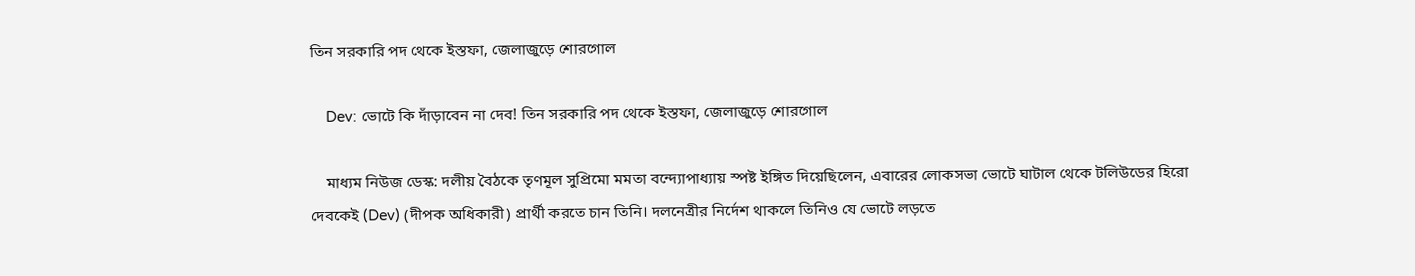তিন সরকারি পদ থেকে ইস্তফা, জেলাজুড়ে শোরগোল

    Dev: ভোটে কি দাঁড়াবেন না দেব! তিন সরকারি পদ থেকে ইস্তফা, জেলাজুড়ে শোরগোল

    মাধ্যম নিউজ ডেস্ক: দলীয় বৈঠকে তৃণমূল সুপ্রিমো মমতা বন্দ্যোপাধ্যায় স্পষ্ট ইঙ্গিত দিয়েছিলেন, এবারের লোকসভা ভোটে ঘাটাল থেকে টলিউডের হিরো দেবকেই (Dev) (দীপক অধিকারী) প্রার্থী করতে চান তিনি। দলনেত্রীর নির্দেশ থাকলে তিনিও যে ভোটে লড়তে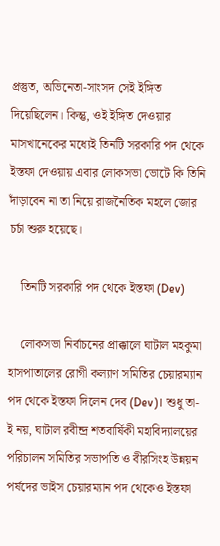প্রস্তুত, অভিনেতা-সাংসদ সেই ইঙ্গিত দিয়েছিলেন। কিন্তু, ওই ইঙ্গিত দেওয়ার মাসখানেকের মধ্যেই তিনটি সরকারি পদ থেকে ইস্তফা দেওয়ায় এবার লোকসভা ভোটে কি তিনি দাঁড়াবেন না তা নিয়ে রাজনৈতিক মহলে জোর চর্চা শুরু হয়েছে।

    তিনটি সরকারি পদ থেকে ইস্তফা (Dev)

    লোকসভা নির্বাচনের প্রাক্কালে ঘাটাল মহকুমা হাসপাতালের রোগী কল্যাণ সমিতির চেয়ারম্যান পদ থেকে ইস্তফা দিলেন দেব (Dev)। শুধু তা-ই নয়, ঘাটাল রবীন্দ্র শতবার্ষিকী মহাবিদ্যালয়ের পরিচালন সমিতির সভাপতি ও বীরসিংহ উন্নয়ন পর্ষদের ভাইস চেয়ারম্যান পদ থেকেও ইস্তফা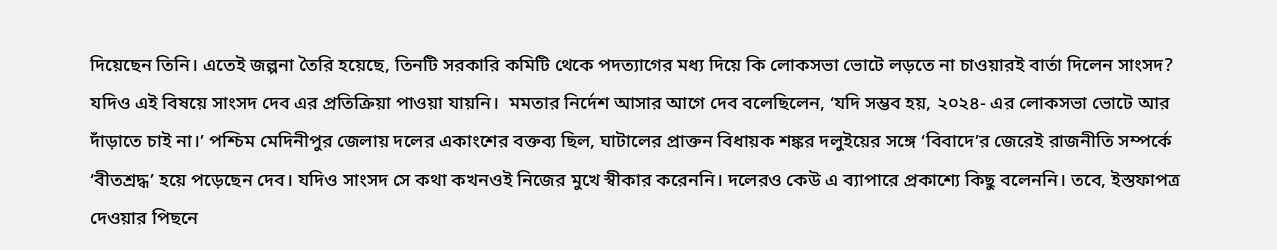দিয়েছেন তিনি। এতেই জল্পনা তৈরি হয়েছে, তিনটি সরকারি কমিটি থেকে পদত্যাগের মধ্য দিয়ে কি লোকসভা ভোটে লড়তে না চাওয়ারই বার্তা দিলেন সাংসদ? যদিও এই বিষয়ে সাংসদ দেব এর প্রতিক্রিয়া পাওয়া যায়নি।  মমতার নির্দেশ আসার আগে দেব বলেছিলেন, ‘যদি সম্ভব হয়, ২০২৪- এর লোকসভা ভোটে আর দাঁড়াতে চাই না।’ পশ্চিম মেদিনীপুর জেলায় দলের একাংশের বক্তব্য ছিল, ঘাটালের প্রাক্তন বিধায়ক শঙ্কর দলুইয়ের সঙ্গে ‘বিবাদে’র জেরেই রাজনীতি সম্পর্কে ‘বীতশ্রদ্ধ’ হয়ে পড়েছেন দেব। যদিও সাংসদ সে কথা কখনওই নিজের মুখে স্বীকার করেননি। দলেরও কেউ এ ব্যাপারে প্রকাশ্যে কিছু বলেননি। তবে, ইস্তফাপত্র দেওয়ার পিছনে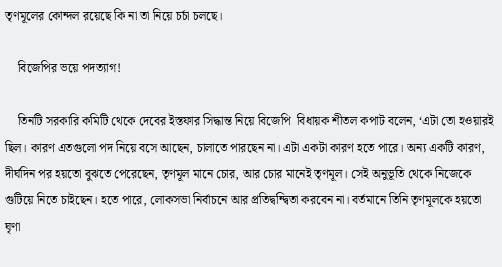তৃণমূলের কোন্দল রয়েছে কি না তা নিয়ে চর্চা চলছে।

    বিজেপির ভয়ে পদত্যাগ!

    তিনটি সরকারি কমিটি থেকে দেবের ইস্তফার সিদ্ধান্ত নিয়ে বিজেপি  বিধায়ক শীতল কপাট বলেন, ‘এটা তো হওয়ারই ছিল। কারণ এতগুলো পদ নিয়ে বসে আছেন, চালাতে পারছেন না। এটা একটা কারণ হতে পারে। অন্য একটি কারণ, দীর্ঘদিন পর হয়তো বুঝতে পেরেছেন, তৃণমূল মানে চোর, আর চোর মানেই তৃণমূল। সেই অনুভূতি থেকে নিজেকে গুটিয়ে নিতে চাইছেন। হতে পারে, লোকসভা নির্বাচনে আর প্রতিদ্বন্দ্বিতা করবেন না। বর্তমানে তিনি তৃণমূলকে হয়তো ঘৃণা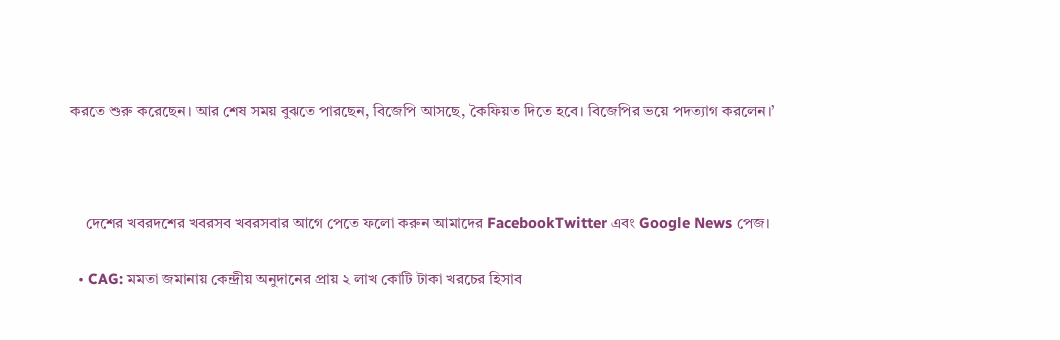করতে শুরু করেছেন। আর শেষ সময় বুঝতে পারছেন, বিজেপি আসছে, কৈফিয়ত দিতে হবে। বিজেপির ভয়ে পদত্যাগ করলেন।’



    দেশের খবরদশের খবরসব খবরসবার আগে পেতে ফলো করুন আমাদের FacebookTwitter এবং Google News পেজ।

  • CAG: মমতা জমানায় কেন্দ্রীয় অনুদানের প্রায় ২ লাখ কোটি টাকা খরচের হিসাব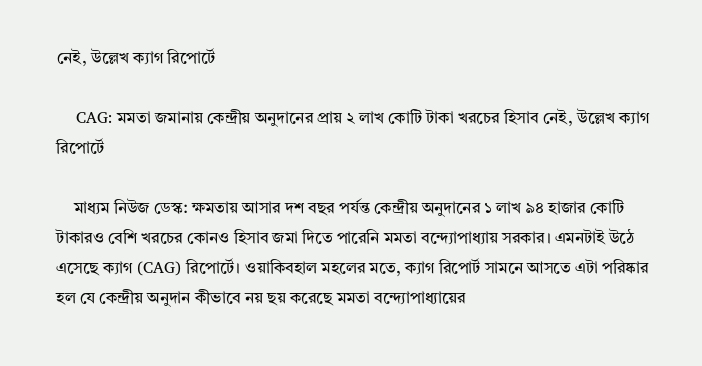নেই, উল্লেখ ক্যাগ রিপোর্টে

    CAG: মমতা জমানায় কেন্দ্রীয় অনুদানের প্রায় ২ লাখ কোটি টাকা খরচের হিসাব নেই, উল্লেখ ক্যাগ রিপোর্টে

    মাধ্যম নিউজ ডেস্ক: ক্ষমতায় আসার দশ বছর পর্যন্ত কেন্দ্রীয় অনুদানের ১ লাখ ৯৪ হাজার কোটি টাকারও বেশি খরচের কোনও হিসাব জমা দিতে পারেনি মমতা বন্দ্যোপাধ্যায় সরকার। এমনটাই উঠে এসেছে ক্যাগ (CAG) রিপোর্টে। ওয়াকিবহাল মহলের মতে, ক্যাগ রিপোর্ট সামনে আসতে এটা পরিষ্কার হল যে কেন্দ্রীয় অনুদান কীভাবে নয় ছয় করেছে মমতা বন্দ্যোপাধ্যায়ের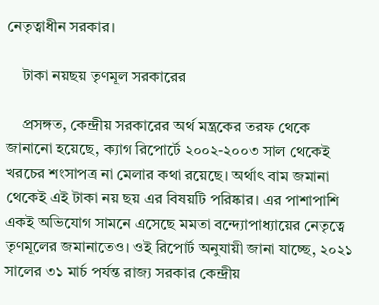নেতৃত্বাধীন সরকার।

    টাকা নয়ছয় তৃণমূল সরকারের

    প্রসঙ্গত, কেন্দ্রীয় সরকারের অর্থ মন্ত্রকের তরফ থেকে জানানো হয়েছে, ক্যাগ রিপোর্টে ২০০২-২০০৩ সাল থেকেই খরচের শংসাপত্র না মেলার কথা রয়েছে। অর্থাৎ বাম জমানা থেকেই এই টাকা নয় ছয় এর বিষয়টি পরিষ্কার। এর পাশাপাশি একই অভিযোগ সামনে এসেছে মমতা বন্দ্যোপাধ্যায়ের নেতৃত্বে তৃণমূলের জমানাতেও। ওই রিপোর্ট অনুযায়ী জানা যাচ্ছে, ২০২১ সালের ৩১ মার্চ পর্যন্ত রাজ্য সরকার কেন্দ্রীয়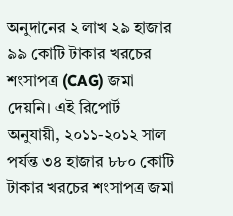অনুদানের ২ লাখ ২৯ হাজার ৯৯ কোটি টাকার খরচের শংসাপত্র (CAG) জমা দেয়নি। এই রিপোর্ট অনুযায়ী, ২০১১-২০১২ সাল পর্যন্ত ৩৪ হাজার ৮৮০ কোটি টাকার খরচের শংসাপত্র জমা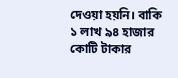দেওয়া হয়নি। বাকি ১ লাখ ৯৪ হাজার কোটি টাকার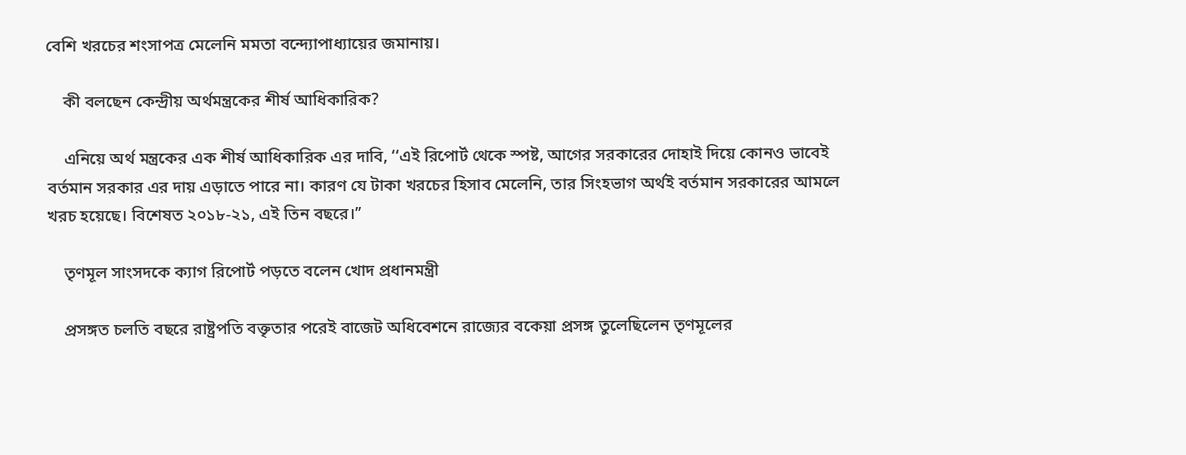বেশি খরচের শংসাপত্র মেলেনি মমতা বন্দ্যোপাধ্যায়ের জমানায়।

    কী বলছেন কেন্দ্রীয় অর্থমন্ত্রকের শীর্ষ আধিকারিক?

    এনিয়ে অর্থ মন্ত্রকের এক শীর্ষ আধিকারিক এর দাবি, ‘‘এই রিপোর্ট থেকে স্পষ্ট, আগের সরকারের দোহাই দিয়ে কোনও ভাবেই বর্তমান সরকার এর দায় এড়াতে পারে না। কারণ যে টাকা খরচের হিসাব মেলেনি, তার সিংহভাগ অর্থই বর্তমান সরকারের আমলে খরচ হয়েছে। বিশেষত ২০১৮-২১, এই তিন বছরে।’’

    তৃণমূল সাংসদকে ক্যাগ রিপোর্ট পড়তে বলেন খোদ প্রধানমন্ত্রী

    প্রসঙ্গত চলতি বছরে রাষ্ট্রপতি বক্তৃতার পরেই বাজেট অধিবেশনে রাজ্যের বকেয়া প্রসঙ্গ তুলেছিলেন তৃণমূলের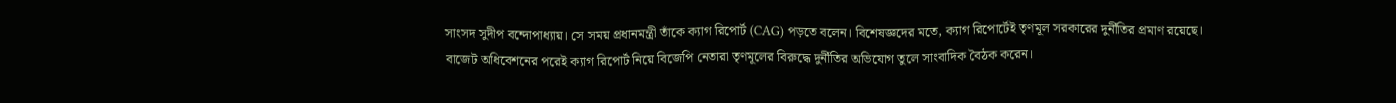সাংসদ সুদীপ বন্দোপাধ্যায়। সে সময় প্রধানমন্ত্রী তাঁকে ক্যাগ রিপোর্ট (CAG) পড়তে বলেন। বিশেষজ্ঞদের মতে, ক্যাগ রিপোর্টেই তৃণমূল সরকারের দুর্নীতির প্রমাণ রয়েছে। বাজেট অধিবেশনের পরেই ক্যাগ রিপোর্ট নিয়ে বিজেপি নেতারা তৃণমূলের বিরুদ্ধে দুর্নীতির অভিযোগ তুলে সাংবাদিক বৈঠক করেন।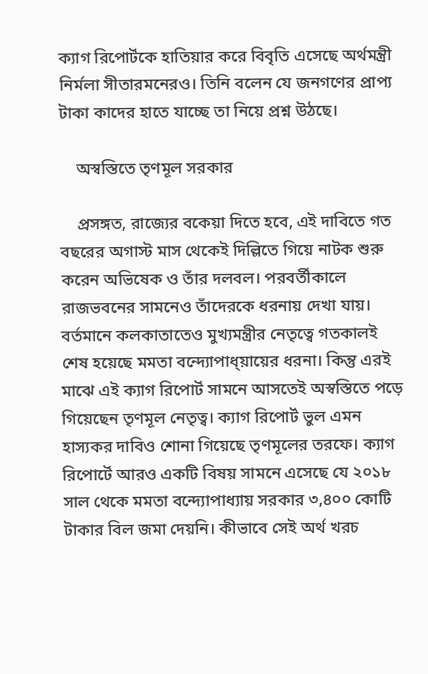ক্যাগ রিপোর্টকে হাতিয়ার করে বিবৃতি এসেছে অর্থমন্ত্রী নির্মলা সীতারমনেরও। তিনি বলেন যে জনগণের প্রাপ্য টাকা কাদের হাতে যাচ্ছে তা নিয়ে প্রশ্ন উঠছে।

    অস্বস্তিতে তৃণমূল সরকার

    প্রসঙ্গত, রাজ্যের বকেয়া দিতে হবে, এই দাবিতে গত বছরের অগাস্ট মাস থেকেই দিল্লিতে গিয়ে নাটক শুরু করেন অভিষেক ও তাঁর দলবল। পরবর্তীকালে রাজভবনের সামনেও তাঁদেরকে ধরনায় দেখা যায়। বর্তমানে কলকাতাতেও মুখ্যমন্ত্রীর নেতৃত্বে গতকালই শেষ হয়েছে মমতা বন্দ্যোপাধ্য়ায়ের ধরনা। কিন্তু এরই মাঝে এই ক্যাগ রিপোর্ট সামনে আসতেই অস্বস্তিতে পড়ে গিয়েছেন তৃণমূল নেতৃত্ব। ক্যাগ রিপোর্ট ভুল এমন হাস্যকর দাবিও শোনা গিয়েছে তৃণমূলের তরফে। ক্যাগ রিপোর্টে আরও একটি বিষয় সামনে এসেছে যে ২০১৮ সাল থেকে মমতা বন্দ্যোপাধ্যায় সরকার ৩,৪০০ কোটি টাকার বিল জমা দেয়নি। কীভাবে সেই অর্থ খরচ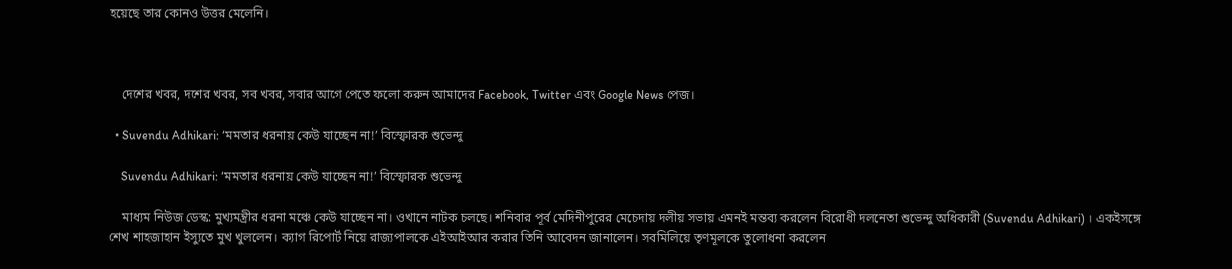হয়েছে তার কোনও উত্তর মেলেনি।



    দেশের খবর, দশের খবর, সব খবর, সবার আগে পেতে ফলো করুন আমাদের Facebook, Twitter এবং Google News পেজ।

  • Suvendu Adhikari: ‘মমতার ধরনায় কেউ যাচ্ছেন না!’ বিস্ফোরক শুভেন্দু

    Suvendu Adhikari: ‘মমতার ধরনায় কেউ যাচ্ছেন না!’ বিস্ফোরক শুভেন্দু

    মাধ্যম নিউজ ডেস্ক: মুখ্যমন্ত্রীর ধরনা মঞ্চে কেউ যাচ্ছেন না। ওখানে নাটক চলছে। শনিবার পূর্ব মেদিনীপুরের মেচেদায় দলীয় সভায় এমনই মন্তব্য করলেন বিরোধী দলনেতা শুভেন্দু অধিকারী (Suvendu Adhikari) । একইসঙ্গে শেখ শাহজাহান ইস্যুতে মুখ খুললেন। ক্যাগ রিপোর্ট নিয়ে রাজ্যপালকে এইআইআর করার তিনি আবেদন জানালেন। সবমিলিয়ে তৃণমূলকে তুলোধনা করলেন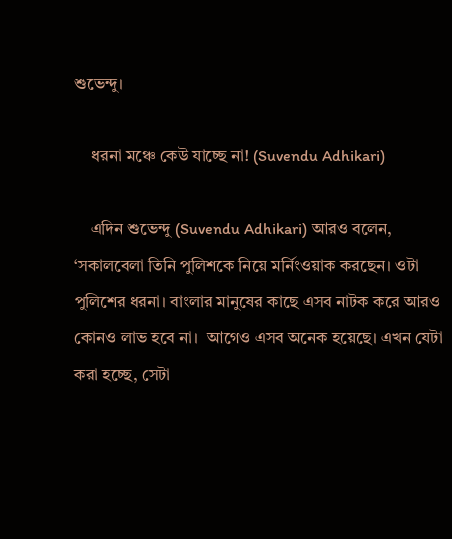শুভেন্দু।

    ধরনা মঞ্চে কেউ যাচ্ছে না! (Suvendu Adhikari)

    এদিন শুভেন্দু (Suvendu Adhikari) আরও বলেন, ‘সকালবেলা তিনি পুলিশকে নিয়ে মর্নিংওয়াক করছেন। ওটা পুলিশের ধরনা। বাংলার মানুষের কাছে এসব নাটক করে আরও কোনও লাভ হবে না।  আগেও এসব অনেক হয়েছে। এখন যেটা করা হচ্ছে, সেটা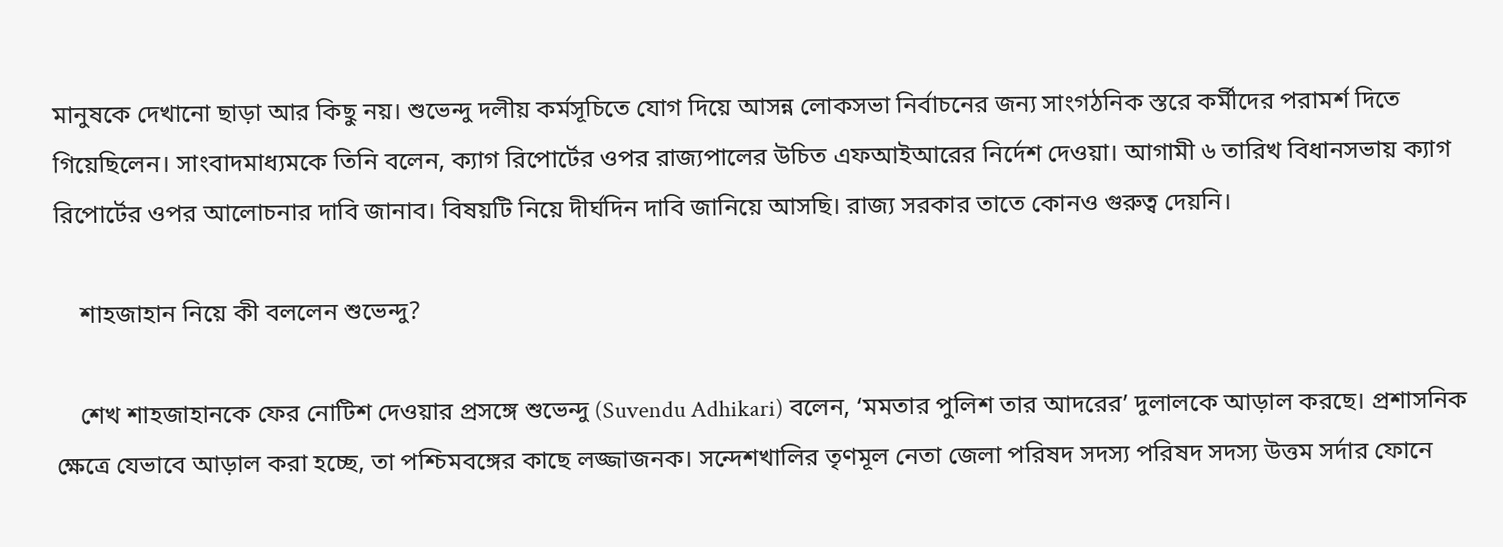মানুষকে দেখানো ছাড়া আর কিছু নয়। শুভেন্দু দলীয় কর্মসূচিতে যোগ দিয়ে আসন্ন লোকসভা নির্বাচনের জন্য সাংগঠনিক স্তরে কর্মীদের পরামর্শ দিতে গিয়েছিলেন। সাংবাদমাধ্যমকে তিনি বলেন, ক্যাগ রিপোর্টের ওপর রাজ্যপালের উচিত এফআইআরের নির্দেশ দেওয়া। আগামী ৬ তারিখ বিধানসভায় ক্যাগ রিপোর্টের ওপর আলোচনার দাবি জানাব। বিষয়টি নিয়ে দীর্ঘদিন দাবি জানিয়ে আসছি। রাজ্য সরকার তাতে কোনও গুরুত্ব দেয়নি।

    শাহজাহান নিয়ে কী বললেন শুভেন্দু?

    শেখ শাহজাহানকে ফের নোটিশ দেওয়ার প্রসঙ্গে শুভেন্দু (Suvendu Adhikari) বলেন, ‘মমতার পুলিশ তার আদরের’ দুলালকে আড়াল করছে। প্রশাসনিক ক্ষেত্রে যেভাবে আড়াল করা হচ্ছে, তা পশ্চিমবঙ্গের কাছে লজ্জাজনক। সন্দেশখালির তৃণমূল নেতা জেলা পরিষদ সদস্য পরিষদ সদস্য উত্তম সর্দার ফোনে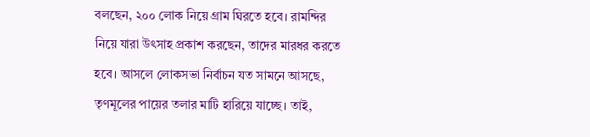বলছেন, ২০০ লোক নিয়ে গ্রাম ঘিরতে হবে। রামন্দির নিয়ে যারা উৎসাহ প্রকাশ করছেন, তাদের মারধর করতে হবে। আসলে লোকসভা নির্বাচন যত সামনে আসছে, তৃণমূলের পায়ের তলার মাটি হারিয়ে যাচ্ছে। তাই,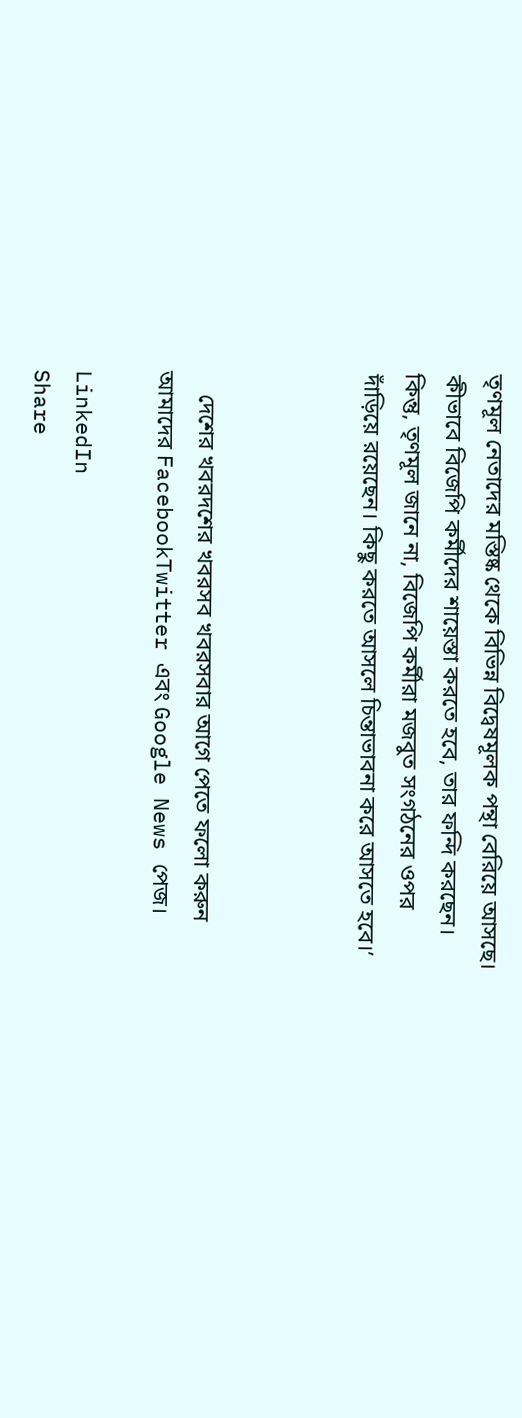তৃণমূল নেতাদের মস্তিষ্ক থেকে বিভিন্ন বিদ্বেষমূলক পন্থা বেরিয়ে আসছে। কীভাবে বিজেপি কর্মীদের শায়েস্তা করতে হবে, তার ফন্দি করছেন। কিন্তু, তৃণমূল জানে না, বিজেপি কর্মীরা মজবুত সংগঠনের ওপর দাঁড়িয়ে রয়েছেন। কিছু করতে আসলে চিন্তাভাবনা করে আসতে হবে।’



    দেশের খবরদশের খবরসব খবরসবার আগে পেতে ফলো করুন আমাদের FacebookTwitter এবং Google News পেজ।

LinkedIn
Share